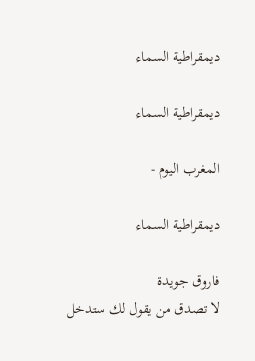ديمقراطية السماء

ديمقراطية السماء

المغرب اليوم -

ديمقراطية السماء

فاروق جويدة
لا تصدق من يقول لك ستدخل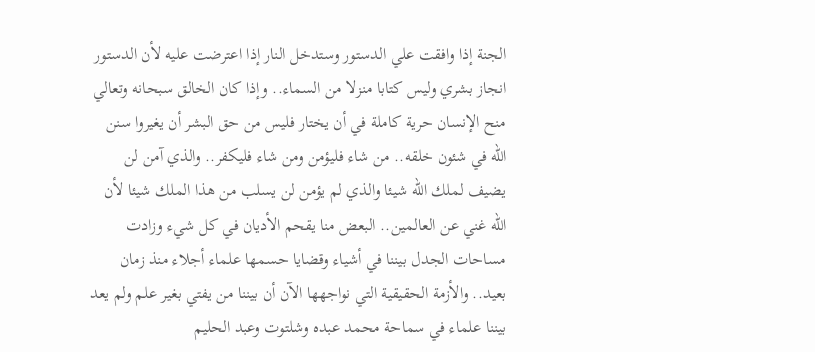الجنة إذا وافقت علي الدستور وستدخل النار إذا اعترضت عليه لأن الدستور انجاز بشري وليس كتابا منزلا من السماء.. وإذا كان الخالق سبحانه وتعالي منح الإنسان حرية كاملة في أن يختار فليس من حق البشر أن يغيروا سنن الله في شئون خلقه.. من شاء فليؤمن ومن شاء فليكفر.. والذي آمن لن يضيف لملك الله شيئا والذي لم يؤمن لن يسلب من هذا الملك شيئا لأن الله غني عن العالمين.. البعض منا يقحم الأديان في كل شيء وزادت مساحات الجدل بيننا في أشياء وقضايا حسمها علماء أجلاء منذ زمان بعيد.. والأزمة الحقيقية التي نواجهها الآن أن بيننا من يفتي بغير علم ولم يعد بيننا علماء في سماحة محمد عبده وشلتوت وعبد الحليم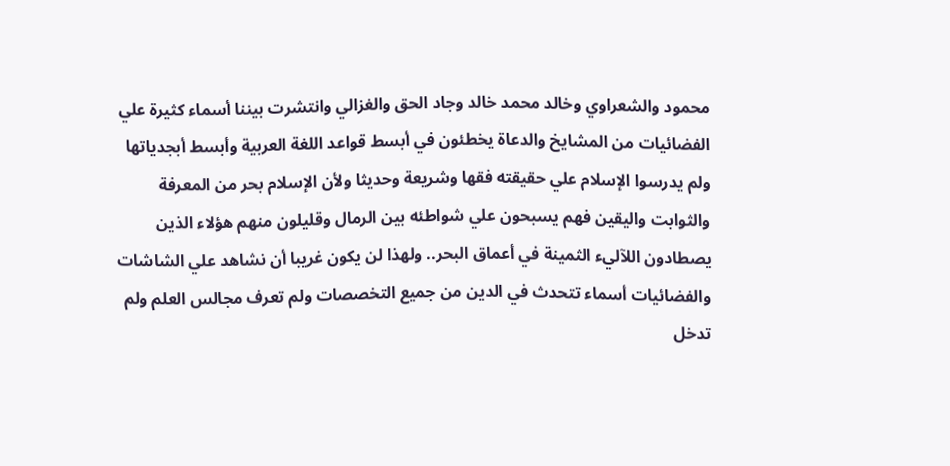محمود والشعراوي وخالد محمد خالد وجاد الحق والغزالي وانتشرت بيننا أسماء كثيرة علي الفضائيات من المشايخ والدعاة يخطئون في أبسط قواعد اللغة العربية وأبسط أبجدياتها ولم يدرسوا الإسلام علي حقيقته فقها وشريعة وحديثا ولأن الإسلام بحر من المعرفة والثوابت واليقين فهم يسبحون علي شواطئه بين الرمال وقليلون منهم هؤلاء الذين يصطادون اللآليء الثمينة في أعماق البحر.. ولهذا لن يكون غريبا أن نشاهد علي الشاشات والفضائيات أسماء تتحدث في الدين من جميع التخصصات ولم تعرف مجالس العلم ولم تدخل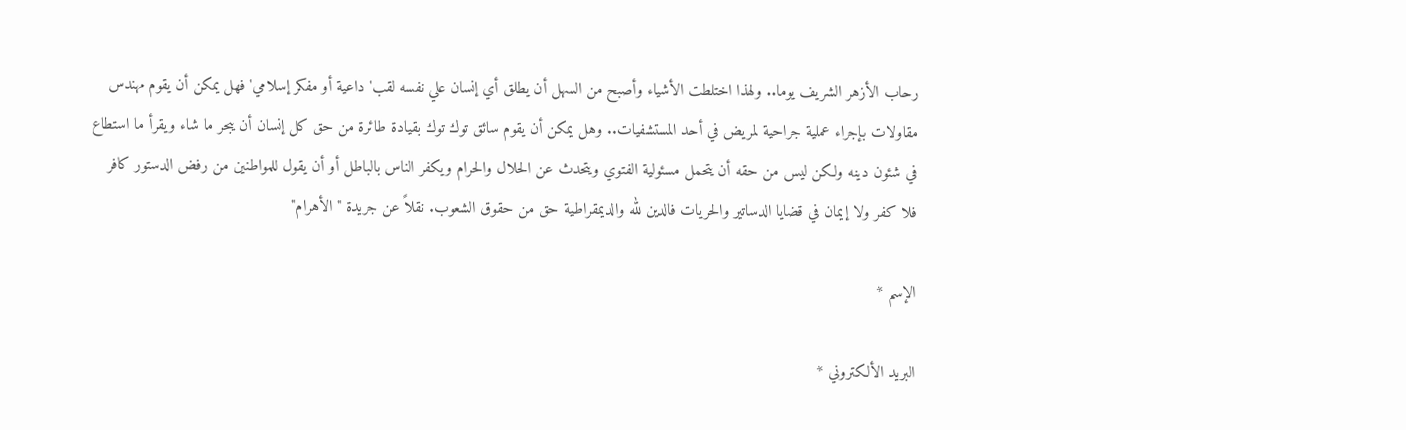رحاب الأزهر الشريف يوما.. ولهذا اختلطت الأشياء وأصبح من السهل أن يطلق أي إنسان علي نفسه لقب' داعية أو مفكر إسلامي' فهل يمكن أن يقوم مهندس مقاولات بإجراء عملية جراحية لمريض في أحد المستشفيات.. وهل يمكن أن يقوم سائق توك توك بقيادة طائرة من حق كل إنسان أن يبحر ما شاء ويقرأ ما استطاع في شئون دينه ولكن ليس من حقه أن يتحمل مسئولية الفتوي ويتحدث عن الحلال والحرام ويكفر الناس بالباطل أو أن يقول للمواطنين من رفض الدستور كافر فلا كفر ولا إيمان في قضايا الدساتير والحريات فالدين لله والديمقراطية حق من حقوق الشعوب. نقلاً عن جريدة "الأهرام"

الإسم *

البريد الألكتروني *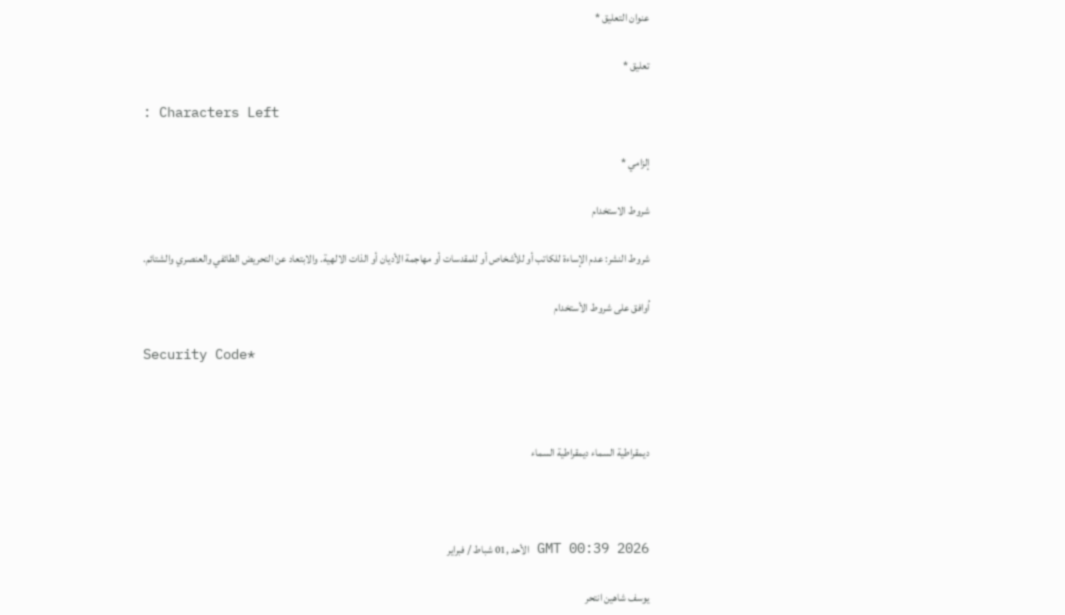عنوان التعليق *

تعليق *

: Characters Left

إلزامي *

شروط الاستخدام

شروط النشر: عدم الإساءة للكاتب أو للأشخاص أو للمقدسات أو مهاجمة الأديان أو الذات الالهية. والابتعاد عن التحريض الطائفي والعنصري والشتائم.

اُوافق على شروط الأستخدام

Security Code*



ديمقراطية السماء ديمقراطية السماء



GMT 00:39 2026 الأحد ,01 شباط / فبراير

يوسف شاهين انتحر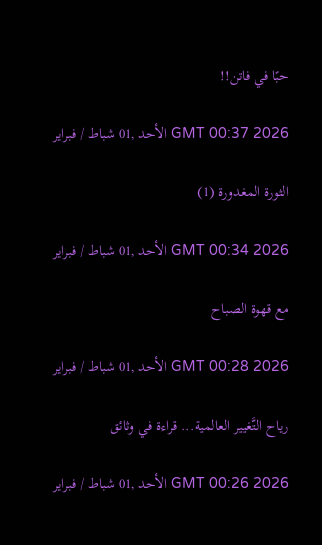حبًا في فاتن!!

GMT 00:37 2026 الأحد ,01 شباط / فبراير

الثورة المغدورة (1)

GMT 00:34 2026 الأحد ,01 شباط / فبراير

مع قهوة الصباح

GMT 00:28 2026 الأحد ,01 شباط / فبراير

رياح التَّغيير العالمية... قراءة في وثائق

GMT 00:26 2026 الأحد ,01 شباط / فبراير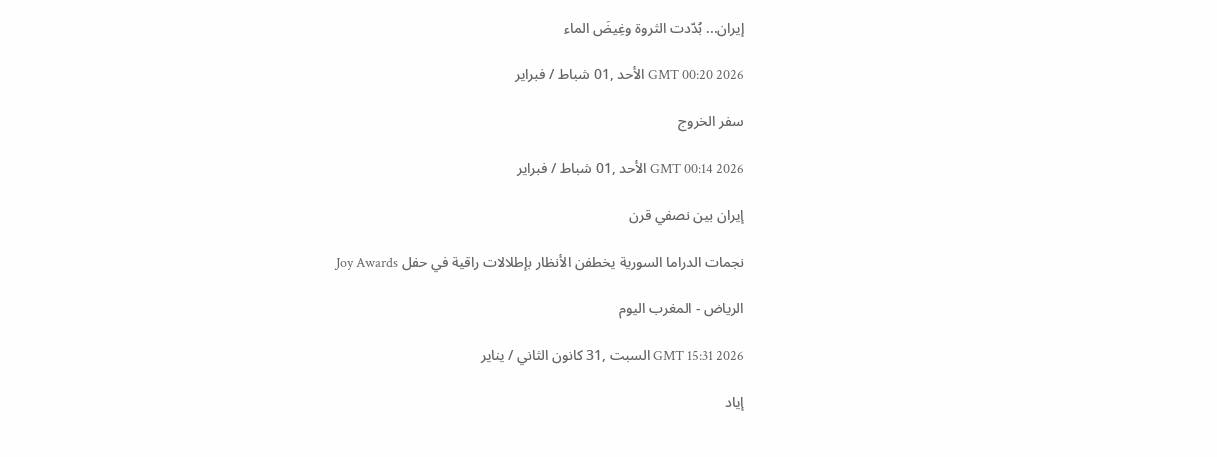إيران... بُدّدت الثروة وغِيضَ الماء

GMT 00:20 2026 الأحد ,01 شباط / فبراير

سفر الخروج

GMT 00:14 2026 الأحد ,01 شباط / فبراير

إيران بين نصفي قرن

نجمات الدراما السورية يخطفن الأنظار بإطلالات راقية في حفل Joy Awards

الرياض - المغرب اليوم

GMT 15:31 2026 السبت ,31 كانون الثاني / يناير

إياد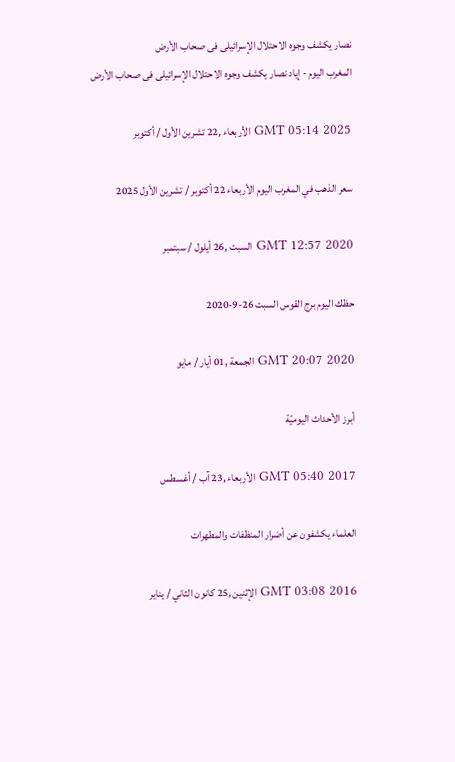نصار يكشف وجوه الاحتلال الإسرائيلى فى صحاب الأرض
المغرب اليوم - إياد نصار يكشف وجوه الاحتلال الإسرائيلى فى صحاب الأرض

GMT 05:14 2025 الأربعاء ,22 تشرين الأول / أكتوبر

سعر الذهب في المغرب اليوم الأربعاء 22 أكتوبر / تشرين الأول 2025

GMT 12:57 2020 السبت ,26 أيلول / سبتمبر

حظك اليوم برج القوس السبت 26-9-2020

GMT 20:07 2020 الجمعة ,01 أيار / مايو

أبرز الأحداث اليوميّة

GMT 05:40 2017 الأربعاء ,23 آب / أغسطس

العلماء يكشفون عن أضرار المنظفات والمطهرات

GMT 03:08 2016 الإثنين ,25 كانون الثاني / يناير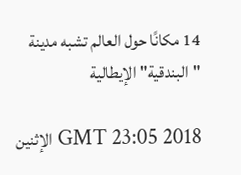14 مكانًا حول العالم تشبه مدينة "البندقية" الإيطالية

GMT 23:05 2018 الإثنين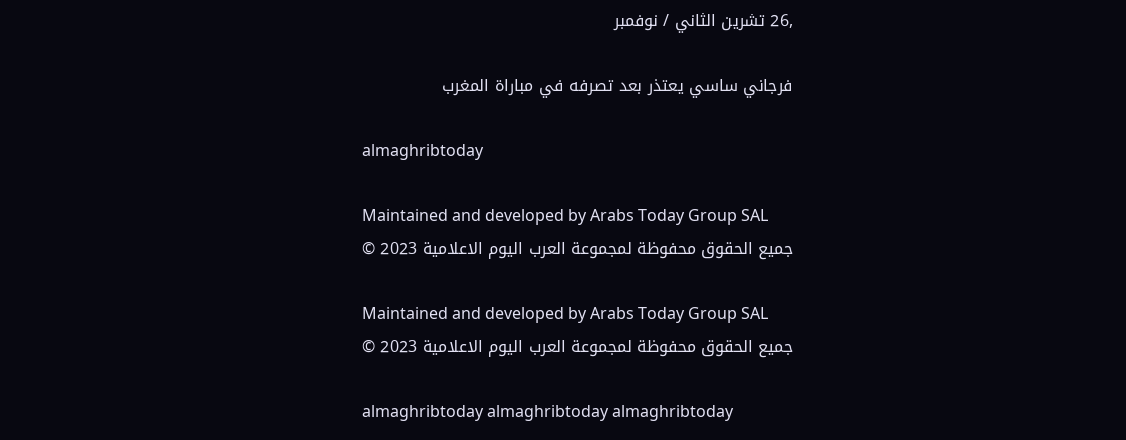,26 تشرين الثاني / نوفمبر

فرجاني ساسي يعتذر بعد تصرفه في مباراة المغرب

almaghribtoday

Maintained and developed by Arabs Today Group SAL
جميع الحقوق محفوظة لمجموعة العرب اليوم الاعلامية 2023 ©

Maintained and developed by Arabs Today Group SAL
جميع الحقوق محفوظة لمجموعة العرب اليوم الاعلامية 2023 ©

almaghribtoday almaghribtoday almaghribtoday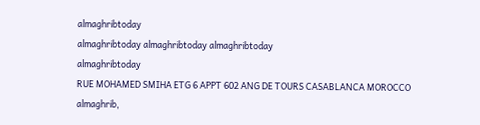almaghribtoday
almaghribtoday almaghribtoday almaghribtoday
almaghribtoday
RUE MOHAMED SMIHA ETG 6 APPT 602 ANG DE TOURS CASABLANCA MOROCCO
almaghrib,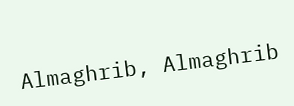Almaghrib, Almaghrib